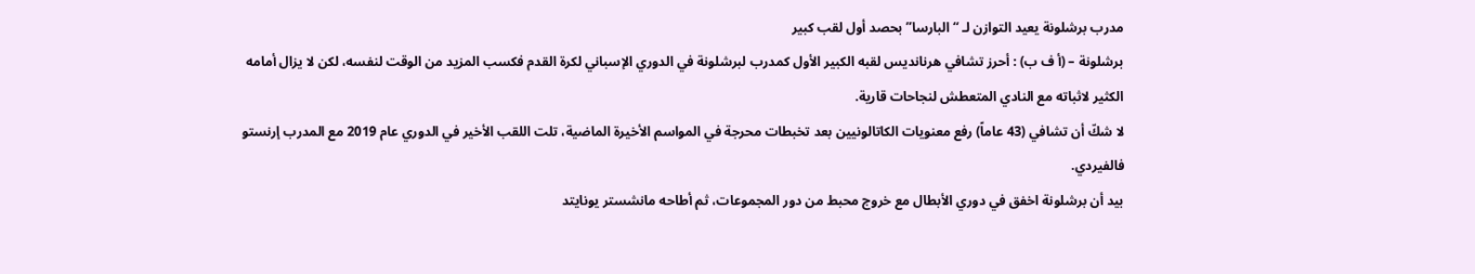مدرب برشلونة يعيد التوازن لـ “البارسا” بحصد أول لقب كبير
برشلونة – (أ ف ب) : أحرز تشافي هرنانديس لقبه الكبير الأول كمدرب لبرشلونة في الدوري الإسباني لكرة القدم فكسب المزيد من الوقت لنفسه، لكن لا يزال أمامه الكثير لاثباته مع النادي المتعطش لنجاحات قارية.
لا شكّ أن تشافي (43 عاماً) رفع معنويات الكاتالونيين بعد تخبطات محرجة في المواسم الأخيرة الماضية، تلت اللقب الأخير في الدوري عام 2019 مع المدرب إرنستو فالفيردي.
بيد أن برشلونة اخفق في دوري الأبطال مع خروج محبط من دور المجموعات، ثم أطاحه مانشستر يونايتد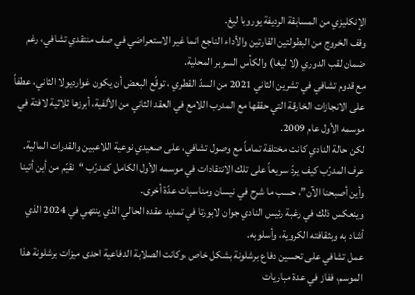الإنكليزي من المسابقة الرديفة يوروبا ليغ.
وقف الخروج من البطولتين القارتين والأداء الناجع انما غير الاستعراضي في صف منتقدي تشافي، رغم ضمان لقب الدوري (لا ليغا) والكأس السوبر المحلية.
مع قدوم تشافي في تشرين الثاني 2021 من السدّ القطري ، توقّع البعض أن يكون غوارديولا الثاني، عطفاً على الانجازات الخارقة التي حققها مع المدرب اللامع في العقد الثاني من الألفية، أبرزها ثلاثية لافتة في موسمه الأول عام 2009.
لكن حالة النادي كانت مختلفة تماماً مع وصول تشافي، على صعيدي نوعية اللاعبين والقدرات المالية.
عرف المدرّب كيف يردّ سريعاً على تلك الانتقادات في موسمه الأول الكامل كمدرّب “نقيّم من أين أتينا وأين أصبحنا الآن”، حسب ما شرح في نيسان ومناسبات عدّة أخرى.
وينعكس ذلك في رغبة رئيس النادي جوان لابورتا في تمديد عقده الحالي الذي ينتهي في 2024 الذي أشاد به وبثقافته الكروية، وأسلوبه.
عمل تشافي على تحسين دفاع برشلونة بشكل خاص ،وكانت الصلابة الدفاعية احدى ميزات برشلونة هذا الموسم، ففاز في عدة مباريات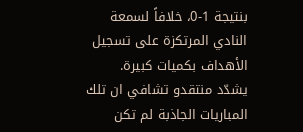بنتيجة 1-0، خلافاً لسمعة النادي المرتكزة على تسجيل الأهداف بكميات كبيرة.
يشدّد منتقدو تشافي ان تلك المباريات الجاذبة لم تكن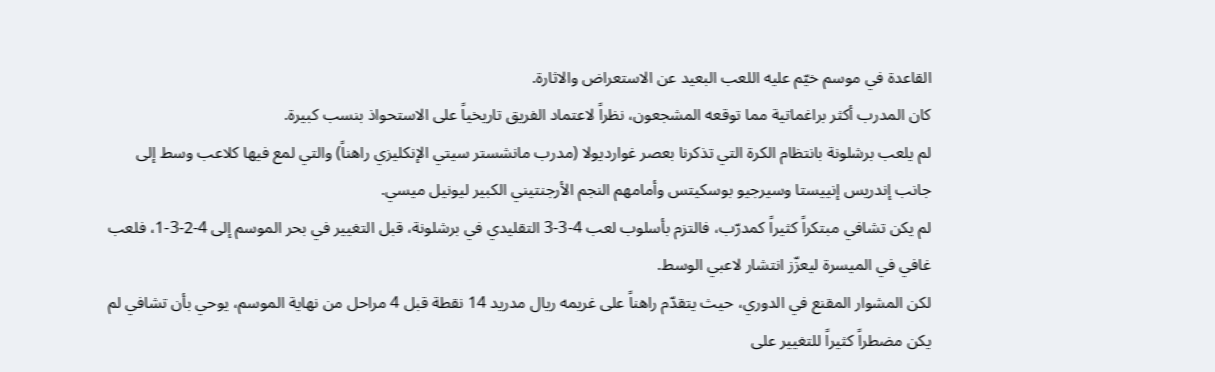القاعدة في موسم خيّم عليه اللعب البعيد عن الاستعراض والاثارة.
كان المدرب أكثر براغماتية مما توقعه المشجعون، نظراً لاعتماد الفريق تاريخياً على الاستحواذ بنسب كبيرة.
لم يلعب برشلونة بانتظام الكرة التي تذكرنا بعصر غوارديولا (مدرب مانشستر سيتي الإنكليزي راهناً) والتي لمع فيها كلاعب وسط إلى جانب إندريس إنييستا وسيرجيو بوسكيتس وأمامهم النجم الأرجنتيني الكبير ليونيل ميسي.
لم يكن تشافي مبتكراً كثيراً كمدرّب، فالتزم بأسلوب لعب 4-3-3 التقليدي في برشلونة، قبل التغيير في بحر الموسم إلى 4-2-3-1، فلعب غافي في الميسرة ليعزّز انتشار لاعبي الوسط.
لكن المشوار المقنع في الدوري، حيث يتقدّم راهناً على غريمه ريال مدريد 14 نقطة قبل 4 مراحل من نهاية الموسم، يوحي بأن تشافي لم يكن مضطراً كثيراً للتغيير على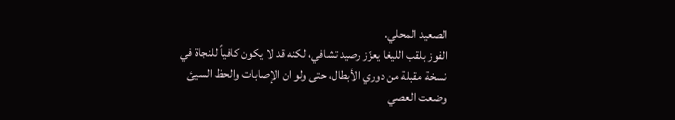الصعيد المحلي.
الفوز بلقب الليغا يعزّز رصيد تشافي، لكنه قد لا يكون كافياً للنجاة في نسخة مقبلة من دوري الأبطال، حتى ولو ان الإصابات والحظ السيئ وضعت العصي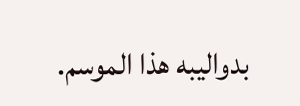بدواليبه هذا الموسم.